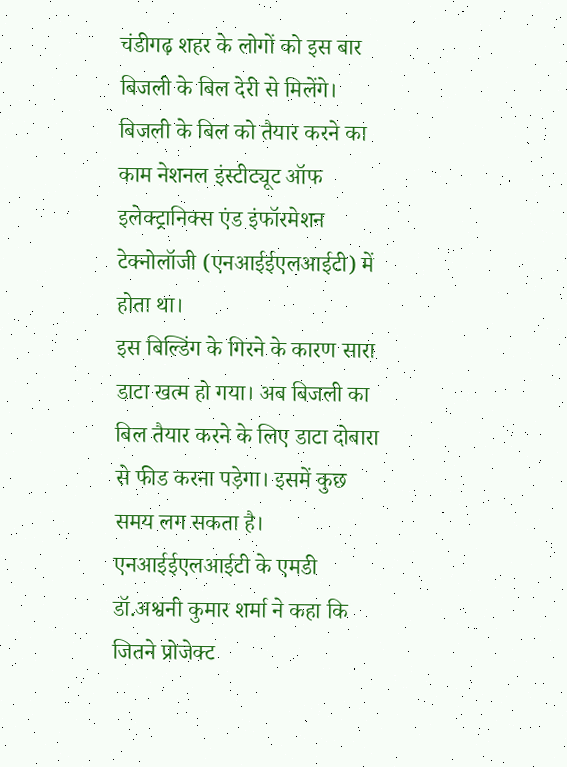चंडीगढ़ शहर के लोगों को इस बार बिजली के बिल देरी से मिलेंगे। बिजली के बिल को तैयार करने का काम नेशनल इंस्टीट्यूट ऑफ इलेक्ट्रानिक्स एंड इंफॉरमेशन टेक्नोलॉजी (एनआईईएलआईटी) में होता था।
इस बिल्डिंग के गिरने के कारण सारा डाटा खत्म हो गया। अब बिजली का बिल तैयार करने के लिए डाटा दोबारा से फीड करना पड़ेगा। इसमें कुछ समय लग सकता है। एनआईईएलआईटी के एमडी डॉ.अश्वनी कुमार शर्मा ने कहा कि जितने प्रोजेक्ट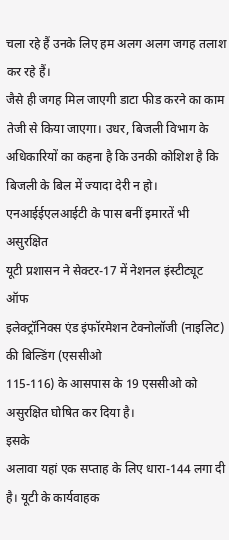चला रहे हैं उनके लिए हम अलग अलग जगह तलाश कर रहे हैं।
जैसे ही जगह मिल जाएगी डाटा फीड करने का काम तेजी से किया जाएगा। उधर, बिजली विभाग के अधिकारियों का कहना है कि उनकी कोशिश है कि बिजली के बिल में ज्यादा देरी न हो।
एनआईईएलआईटी के पास बनीं इमारतें भी असुरक्षित
यूटी प्रशासन ने सेक्टर-17 में नेशनल इंस्टीट्यूट ऑफ
इलेक्ट्रॉनिक्स एंड इंफॉरमेशन टेक्नोलॉजी (नाइलिट) की बिल्डिंग (एससीओ
115-116) के आसपास के 19 एससीओ को असुरक्षित घोषित कर दिया है।
इसके
अलावा यहां एक सप्ताह के लिए धारा-144 लगा दी है। यूटी के कार्यवाहक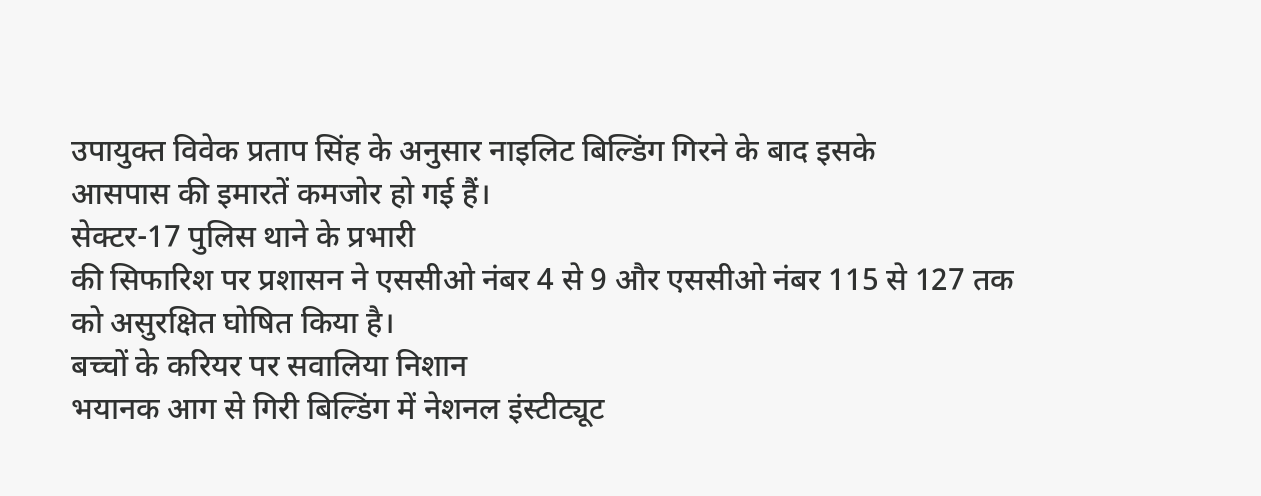उपायुक्त विवेक प्रताप सिंह के अनुसार नाइलिट बिल्डिंग गिरने के बाद इसके
आसपास की इमारतें कमजोर हो गई हैं।
सेक्टर-17 पुलिस थाने के प्रभारी
की सिफारिश पर प्रशासन ने एससीओ नंबर 4 से 9 और एससीओ नंबर 115 से 127 तक
को असुरक्षित घोषित किया है।
बच्चों के करियर पर सवालिया निशान
भयानक आग से गिरी बिल्डिंग में नेशनल इंस्टीट्यूट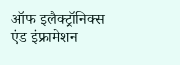ऑफ इलैक्ट्रॉनिक्स एंड इंफ्रामेशन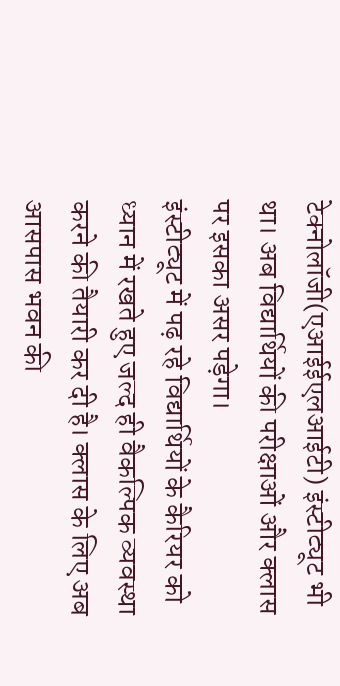टेक्नोलॉजी(एआईईएलआईटी) इंस्टीट्यूट भी था। अब विद्यार्थियों की परीक्षाओं और क्लास पर इसका असर पड़ेगा।
इंस्टीट्यूट में पढ़ रहे विद्यार्थियों के कैरियर को ध्यान में रखते हुए जल्द ही वैकल्पिक व्यवस्था करने की तैयारी कर दी है। क्लास के लिए अब आसपास भवन की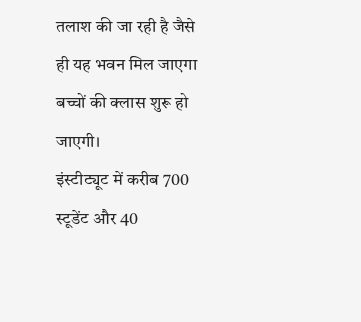तलाश की जा रही है जैसे ही यह भवन मिल जाएगा बच्चों की क्लास शुरू हो जाएगी।
इंस्टीट्यूट में करीब 700 स्टूडेंट और 40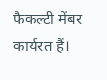फैकल्टी मेंबर कार्यरत हैं।